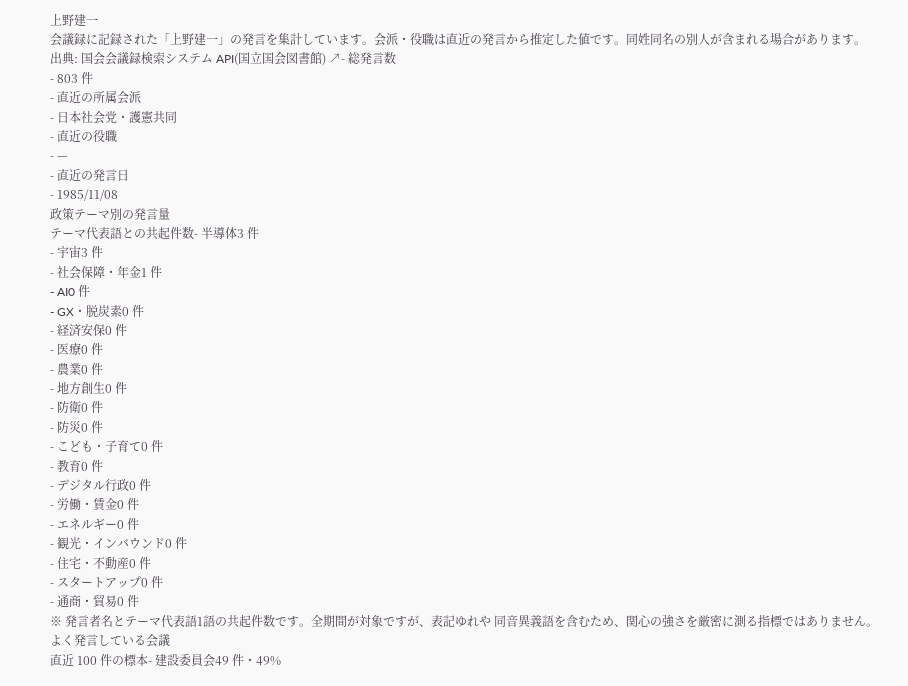上野建一
会議録に記録された「上野建一」の発言を集計しています。会派・役職は直近の発言から推定した値です。同姓同名の別人が含まれる場合があります。
出典: 国会会議録検索システム API(国立国会図書館) ↗- 総発言数
- 803 件
- 直近の所属会派
- 日本社会党・護憲共同
- 直近の役職
- —
- 直近の発言日
- 1985/11/08
政策テーマ別の発言量
テーマ代表語との共起件数- 半導体3 件
- 宇宙3 件
- 社会保障・年金1 件
- AI0 件
- GX・脱炭素0 件
- 経済安保0 件
- 医療0 件
- 農業0 件
- 地方創生0 件
- 防衛0 件
- 防災0 件
- こども・子育て0 件
- 教育0 件
- デジタル行政0 件
- 労働・賃金0 件
- エネルギー0 件
- 観光・インバウンド0 件
- 住宅・不動産0 件
- スタートアップ0 件
- 通商・貿易0 件
※ 発言者名とテーマ代表語1語の共起件数です。全期間が対象ですが、表記ゆれや 同音異義語を含むため、関心の強さを厳密に測る指標ではありません。
よく発言している会議
直近 100 件の標本- 建設委員会49 件・49%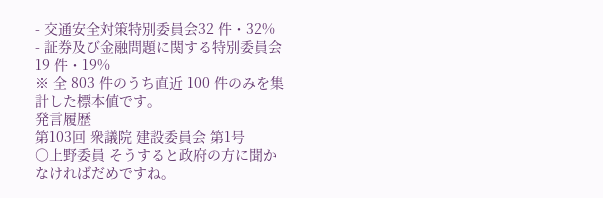- 交通安全対策特別委員会32 件・32%
- 証券及び金融問題に関する特別委員会19 件・19%
※ 全 803 件のうち直近 100 件のみを集計した標本値です。
発言履歴
第103回 衆議院 建設委員会 第1号
○上野委員 そうすると政府の方に聞かなければだめですね。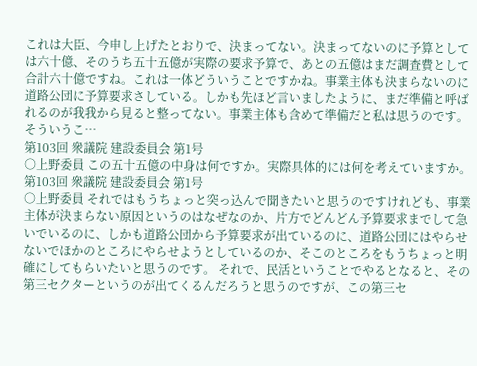これは大臣、今申し上げたとおりで、決まってない。決まってないのに予算としては六十億、そのうち五十五億が実際の要求予算で、あとの五億はまだ調査費として合計六十億ですね。これは一体どういうことですかね。事業主体も決まらないのに道路公団に予算要求さしている。しかも先ほど言いましたように、まだ準備と呼ばれるのが我我から見ると整ってない。事業主体も含めて準備だと私は思うのです。 そういうこ…
第103回 衆議院 建設委員会 第1号
○上野委員 この五十五億の中身は何ですか。実際具体的には何を考えていますか。
第103回 衆議院 建設委員会 第1号
○上野委員 それではもうちょっと突っ込んで聞きたいと思うのですけれども、事業主体が決まらない原因というのはなぜなのか、片方でどんどん予算要求までして急いでいるのに、しかも道路公団から予算要求が出ているのに、道路公団にはやらせないでほかのところにやらせようとしているのか、そこのところをもうちょっと明確にしてもらいたいと思うのです。 それで、民活ということでやるとなると、その第三セクターというのが出てくるんだろうと思うのですが、この第三セ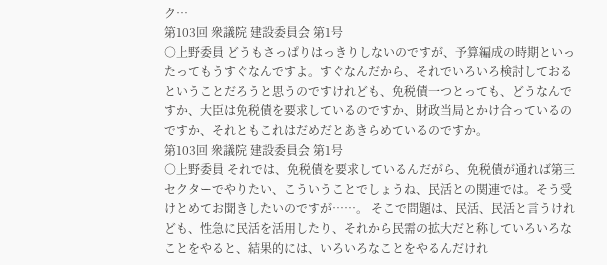ク…
第103回 衆議院 建設委員会 第1号
○上野委員 どうもさっぱりはっきりしないのですが、予算編成の時期といったってもうすぐなんですよ。すぐなんだから、それでいろいろ検討しておるということだろうと思うのですけれども、免税債一つとっても、どうなんですか、大臣は免税債を要求しているのですか、財政当局とかけ合っているのですか、それともこれはだめだとあきらめているのですか。
第103回 衆議院 建設委員会 第1号
○上野委員 それでは、免税債を要求しているんだがら、免税債が通れば第三セクターでやりたい、こういうことでしょうね、民活との関連では。そう受けとめてお聞きしたいのですが……。 そこで問題は、民活、民活と言うけれども、性急に民活を活用したり、それから民需の拡大だと称していろいろなことをやると、結果的には、いろいろなことをやるんだけれ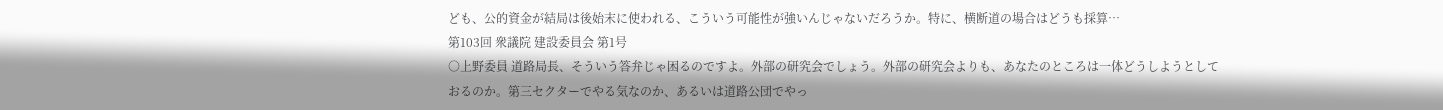ども、公的資金が結局は後始末に使われる、こういう可能性が強いんじゃないだろうか。特に、横断道の場合はどうも採算…
第103回 衆議院 建設委員会 第1号
○上野委員 道路局長、そういう答弁じゃ困るのですよ。外部の研究会でしょう。外部の研究会よりも、あなたのところは一体どうしようとしておるのか。第三セクターでやる気なのか、あるいは道路公団でやっ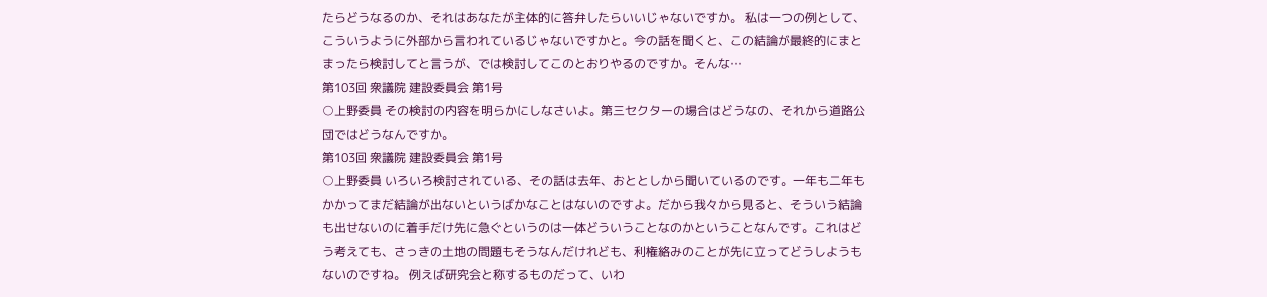たらどうなるのか、それはあなたが主体的に答弁したらいいじゃないですか。 私は一つの例として、こういうように外部から言われているじゃないですかと。今の話を聞くと、この結論が最終的にまとまったら検討してと言うが、では検討してこのとおりやるのですか。そんな…
第103回 衆議院 建設委員会 第1号
○上野委員 その検討の内容を明らかにしなさいよ。第三セクターの場合はどうなの、それから道路公団ではどうなんですか。
第103回 衆議院 建設委員会 第1号
○上野委員 いろいろ検討されている、その話は去年、おととしから聞いているのです。一年も二年もかかってまだ結論が出ないというばかなことはないのですよ。だから我々から見ると、そういう結論も出せないのに着手だけ先に急ぐというのは一体どういうことなのかということなんです。これはどう考えても、さっきの土地の問題もそうなんだけれども、利権絡みのことが先に立ってどうしようもないのですね。 例えば研究会と称するものだって、いわ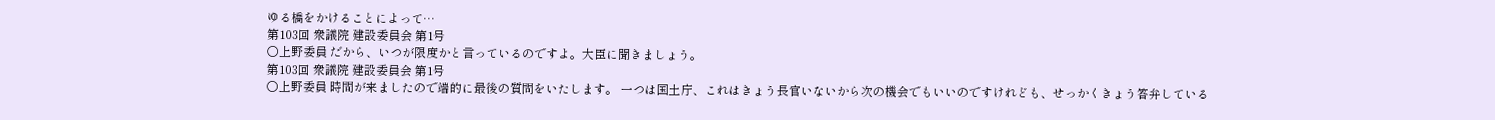ゆる橋をかけることによって…
第103回 衆議院 建設委員会 第1号
○上野委員 だから、いつが限度かと言っているのですよ。大臣に聞きましょう。
第103回 衆議院 建設委員会 第1号
○上野委員 時間が来ましたので端的に最後の質問をいたします。 一つは国土庁、これはきょう長官いないから次の機会でもいいのですけれども、せっかくきょう答弁している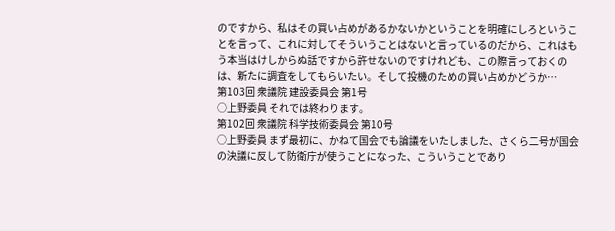のですから、私はその買い占めがあるかないかということを明確にしろということを言って、これに対してそういうことはないと言っているのだから、これはもう本当はけしからぬ話ですから許せないのですけれども、この際言っておくのは、新たに調査をしてもらいたい。そして投機のための買い占めかどうか…
第103回 衆議院 建設委員会 第1号
○上野委員 それでは終わります。
第102回 衆議院 科学技術委員会 第10号
○上野委員 まず最初に、かねて国会でも論議をいたしました、さくら二号が国会の決議に反して防衛庁が使うことになった、こういうことであり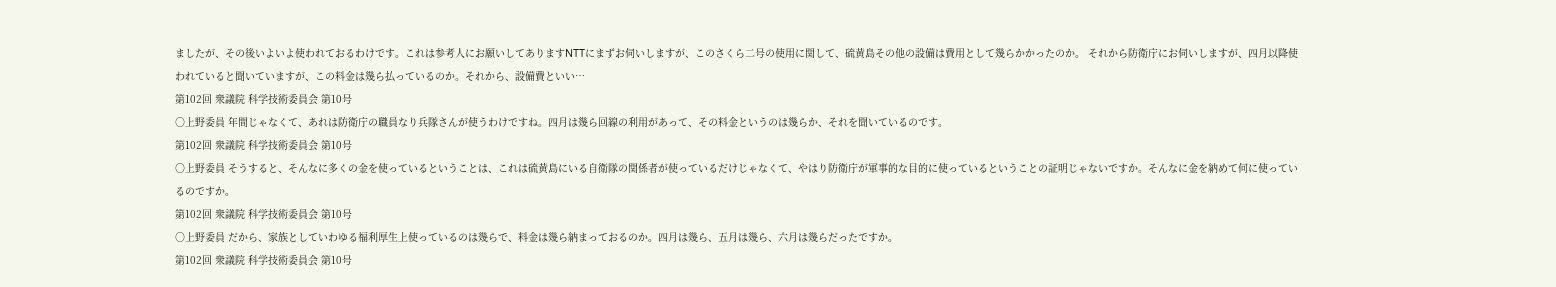ましたが、その後いよいよ使われておるわけです。これは参考人にお願いしてありますNTTにまずお伺いしますが、このさくら二号の使用に関して、硫黄島その他の設備は費用として幾らかかったのか。 それから防衛庁にお伺いしますが、四月以降使われていると聞いていますが、この料金は幾ら払っているのか。それから、設備費といい…
第102回 衆議院 科学技術委員会 第10号
○上野委員 年間じゃなくて、あれは防衛庁の職員なり兵隊さんが使うわけですね。四月は幾ら回線の利用があって、その料金というのは幾らか、それを聞いているのです。
第102回 衆議院 科学技術委員会 第10号
○上野委員 そうすると、そんなに多くの金を使っているということは、これは硫黄島にいる自衛隊の関係者が使っているだけじゃなくて、やはり防衛庁が軍事的な目的に使っているということの証明じゃないですか。そんなに金を納めて何に使っているのですか。
第102回 衆議院 科学技術委員会 第10号
○上野委員 だから、家族としていわゆる福利厚生上使っているのは幾らで、料金は幾ら納まっておるのか。四月は幾ら、五月は幾ら、六月は幾らだったですか。
第102回 衆議院 科学技術委員会 第10号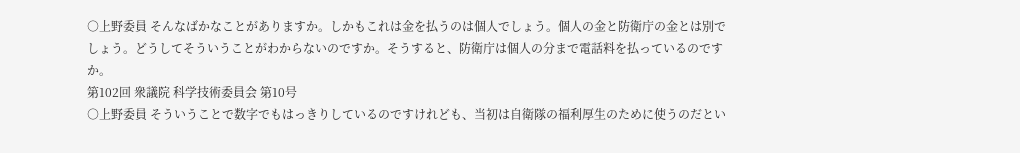○上野委員 そんなばかなことがありますか。しかもこれは金を払うのは個人でしょう。個人の金と防衛庁の金とは別でしょう。どうしてそういうことがわからないのですか。そうすると、防衛庁は個人の分まで電話料を払っているのですか。
第102回 衆議院 科学技術委員会 第10号
○上野委員 そういうことで数字でもはっきりしているのですけれども、当初は自衛隊の福利厚生のために使うのだとい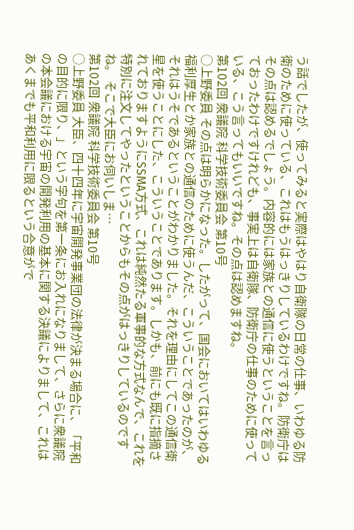う話でしたが、使ってみると実際はやはり自衛隊の日常の仕事、いわゆる防衛のために使っている、これはもうはっきりしているわけですね。防衛庁はその点は認めるでしょう。内容的には家族との通信に使うということを言っておったわけですけれども、事実上は自衛隊、防衛庁の仕事のために使っている、こう言ってもいいですね。その点は認めますね。
第102回 衆議院 科学技術委員会 第10号
○上野委員 その点は明らかになった。したがって、国会においてはいわゆる福利厚生とか家族との通信のために使うんだ、こういうことであったのが、それはうそであるということがわかりました。それを理由にしてこの通信衛星を使うことにした、こういうことであります。しかも、前にも既に指摘されておりますようにSSMA方式、これは純然たる軍事的な方式なんで、これを特別に注文してやったということからもその点がはっきりしているのですね。 そこで大臣にお伺いしま…
第102回 衆議院 科学技術委員会 第10号
○上野委員 大臣、四十四年に宇宙開発事業団の法律が決まる場合に、「平和の目的に限り、」という字句を第一条にお入れになりまして、さらに衆議院の本会議における宇宙の開発利用の基本に関する決議によりまして、これはあくまでも平和利用に限るという合意がで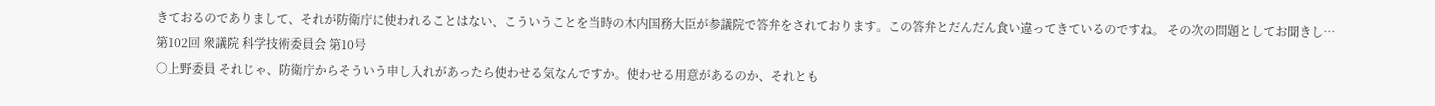きておるのでありまして、それが防衛庁に使われることはない、こういうことを当時の木内国務大臣が参議院で答弁をされております。この答弁とだんだん食い違ってきているのですね。 その次の問題としてお聞きし…
第102回 衆議院 科学技術委員会 第10号
○上野委員 それじゃ、防衛庁からそういう申し入れがあったら使わせる気なんですか。使わせる用意があるのか、それとも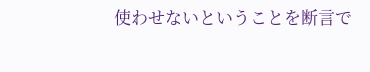使わせないということを断言で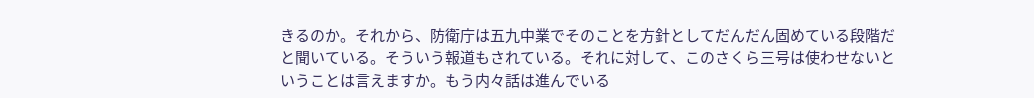きるのか。それから、防衛庁は五九中業でそのことを方針としてだんだん固めている段階だと聞いている。そういう報道もされている。それに対して、このさくら三号は使わせないということは言えますか。もう内々話は進んでいる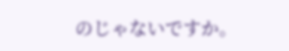のじゃないですか。